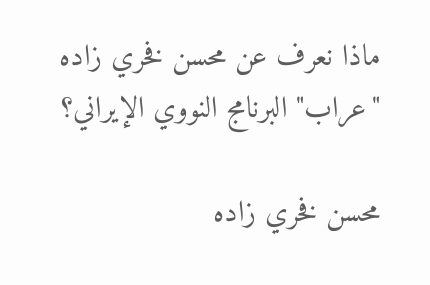ماذا نعرف عن محسن فخري زاده "عراب" البرنامج النووي الإيراني؟

محسن فخري زاده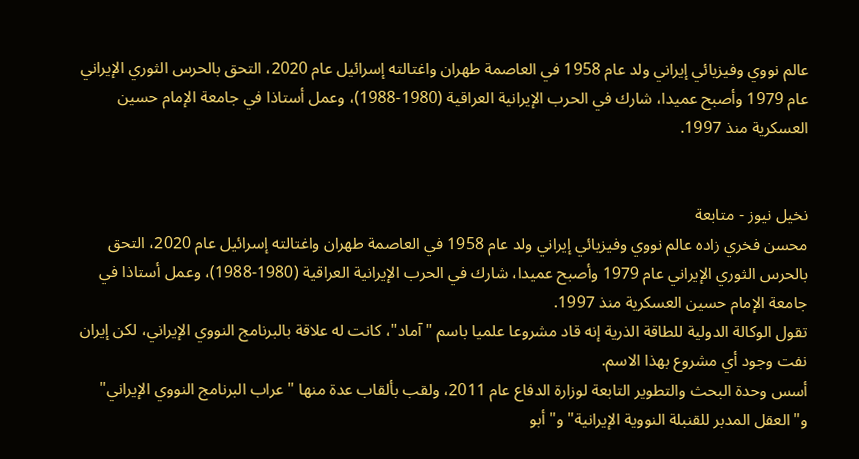عالم نووي وفيزيائي إيراني ولد عام 1958 في العاصمة طهران واغتالته إسرائيل عام 2020، التحق بالحرس الثوري الإيراني عام 1979 وأصبح عميدا، شارك في الحرب الإيرانية العراقية (1980-1988)، وعمل أستاذا في جامعة الإمام حسين العسكرية منذ 1997.


نخيل نيوز - متابعة
محسن فخري زاده عالم نووي وفيزيائي إيراني ولد عام 1958 في العاصمة طهران واغتالته إسرائيل عام 2020، التحق بالحرس الثوري الإيراني عام 1979 وأصبح عميدا، شارك في الحرب الإيرانية العراقية (1980-1988)، وعمل أستاذا في جامعة الإمام حسين العسكرية منذ 1997.
تقول الوكالة الدولية للطاقة الذرية إنه قاد مشروعا علميا باسم "آماد"، كانت له علاقة بالبرنامج النووي الإيراني، لكن إيران نفت وجود أي مشروع بهذا الاسم.
أسس وحدة البحث والتطوير التابعة لوزارة الدفاع عام 2011، ولقب بألقاب عدة منها "عراب البرنامج النووي الإيراني" و"العقل المدبر للقنبلة النووية الإيرانية" و"أبو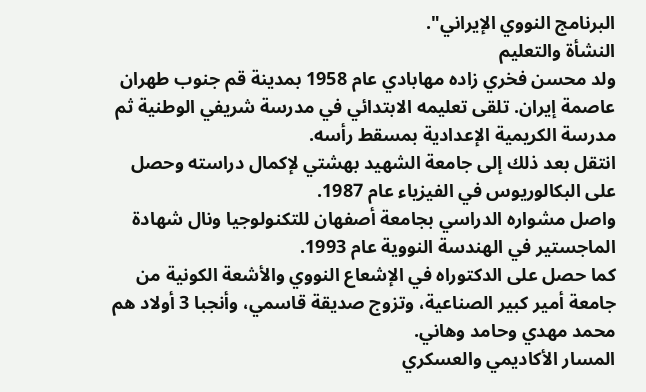البرنامج النووي الإيراني".
النشأة والتعليم
ولد محسن فخري زاده مهابادي عام 1958 بمدينة قم جنوب طهران عاصمة إيران. تلقى تعليمه الابتدائي في مدرسة شريفي الوطنية ثم مدرسة الكريمية الإعدادية بمسقط رأسه.
انتقل بعد ذلك إلى جامعة الشهيد بهشتي لإكمال دراسته وحصل على البكالوريوس في الفيزياء عام 1987.
واصل مشواره الدراسي بجامعة أصفهان للتكنولوجيا ونال شهادة الماجستير في الهندسة النووية عام 1993.
كما حصل على الدكتوراه في الإشعاع النووي والأشعة الكونية من جامعة أمير كبير الصناعية، وتزوج صديقة قاسمي، وأنجبا 3 أولاد هم محمد مهدي وحامد وهاني.
المسار الأكاديمي والعسكري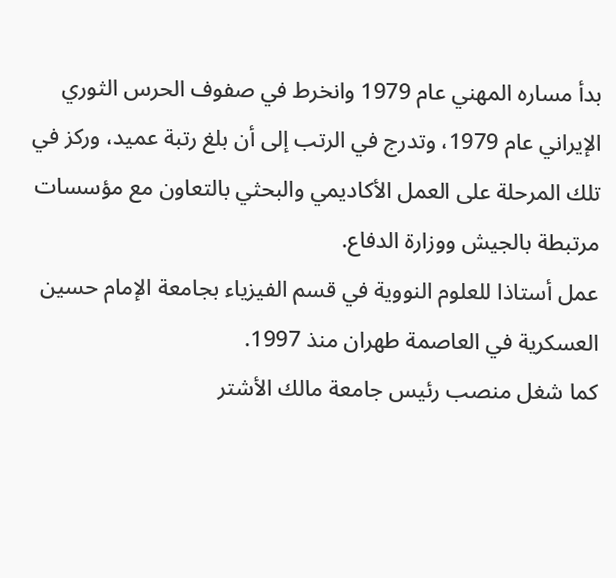بدأ مساره المهني عام 1979 وانخرط في صفوف الحرس الثوري الإيراني عام 1979، وتدرج في الرتب إلى أن بلغ رتبة عميد، وركز في تلك المرحلة على العمل الأكاديمي والبحثي بالتعاون مع مؤسسات مرتبطة بالجيش ووزارة الدفاع.
عمل أستاذا للعلوم النووية في قسم الفيزياء بجامعة الإمام حسين العسكرية في العاصمة طهران منذ 1997.
كما شغل منصب رئيس جامعة مالك الأشتر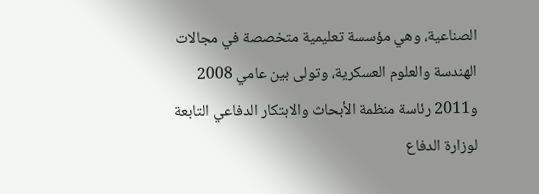الصناعية، وهي مؤسسة تعليمية متخصصة في مجالات الهندسة والعلوم العسكرية، وتولى بين عامي 2008 و2011 رئاسة منظمة الأبحاث والابتكار الدفاعي التابعة لوزارة الدفاع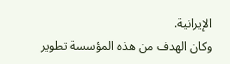الإيرانية.
وكان الهدف من هذه المؤسسة تطوير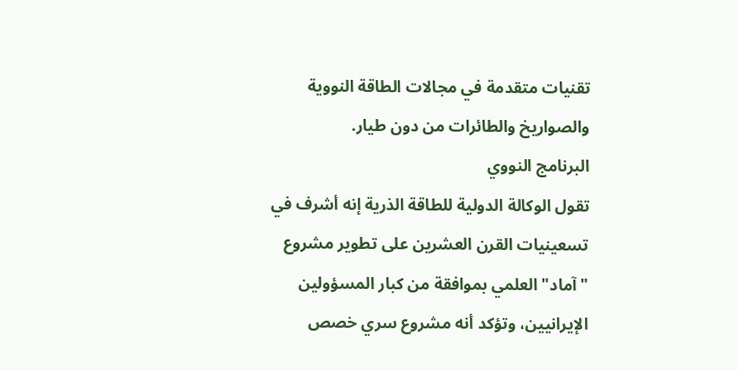تقنيات متقدمة في مجالات الطاقة النووية والصواريخ والطائرات من دون طيار.
البرنامج النووي
تقول الوكالة الدولية للطاقة الذرية إنه أشرف في تسعينيات القرن العشرين على تطوير مشروع "آماد" العلمي بموافقة من كبار المسؤولين الإيرانيين، وتؤكد أنه مشروع سري خصص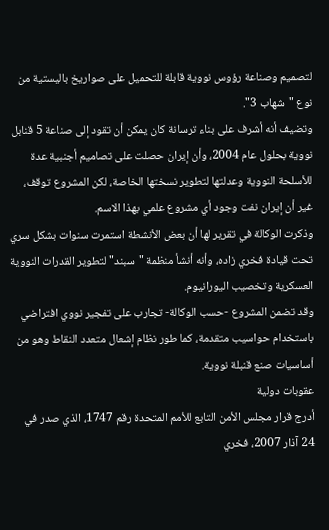لتصميم وصناعة رؤوس نووية قابلة للتحميل على صواريخ باليستية من نوع "شهاب 3".
وتضيف أنه أشرف على بناء ترسانة كان يمكن أن تقود إلى صناعة 5 قنابل نووية بحلول عام 2004، وأن إيران حصلت على تصاميم أجنبية عدة للأسلحة النووية وعدلتها لتطوير نسختها الخاصة، لكن المشروع توقف، غير أن إيران نفت وجود أي مشروع علمي بهذا الاسم.
وذكرت الوكالة في تقرير لها أن بعض الأنشطة استمرت سنوات بشكل سري تحت قيادة فخري زاده، وأنه أنشأ منظمة "سبند" لتطوير القدرات النووية العسكرية وتخصيب اليورانيوم.
وقد تضمن المشروع -حسب الوكالة- تجارب على تفجير نووي افتراضي باستخدام حواسيب متقدمة، كما طور نظام إشعال متعدد النقاط وهو من أساسيات صنع قنبلة نووية.
عقوبات دولية
أدرج قرار مجلس الأمن التابع للأمم المتحدة رقم 1747، الذي صدر في 24 آذار 2007، فخري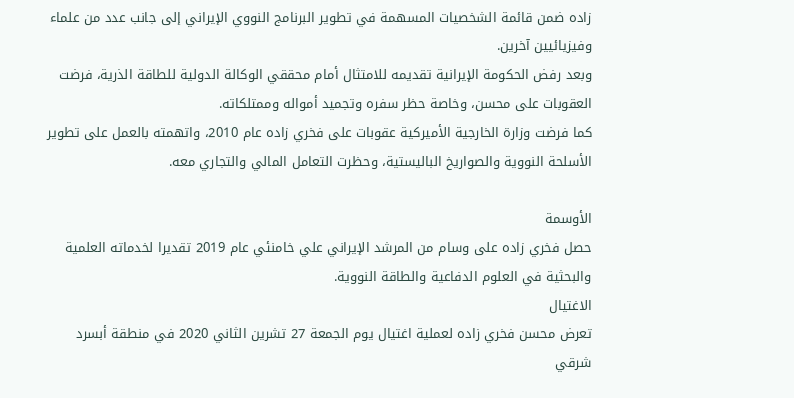زاده ضمن قائمة الشخصيات المسهمة في تطوير البرنامج النووي الإيراني إلى جانب عدد من علماء وفيزيائيين آخرين.
وبعد رفض الحكومة الإيرانية تقديمه للامتثال أمام محققي الوكالة الدولية للطاقة الذرية، فرضت العقوبات على محسن، وخاصة حظر سفره وتجميد أمواله وممتلكاته.
كما فرضت وزارة الخارجية الأميركية عقوبات على فخري زاده عام 2010، واتهمته بالعمل على تطوير الأسلحة النووية والصواريخ الباليستية، وحظرت التعامل المالي والتجاري معه.

الأوسمة
حصل فخري زاده على وسام من المرشد الإيراني علي خامنئي عام 2019 تقديرا لخدماته العلمية والبحثية في العلوم الدفاعية والطاقة النووية.
الاغتيال
تعرض محسن فخري زاده لعملية اغتيال يوم الجمعة 27 تشرين الثاني 2020 في منطقة أبسرد شرقي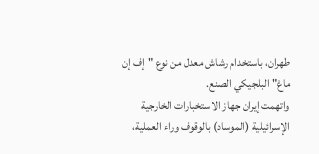طهران، باستخدام رشاش معدل من نوع "إف إن ماغ" البلجيكي الصنع.
واتهمت إيران جهاز الاستخبارات الخارجية الإسرائيلية (الموساد) بالوقوف وراء العملية،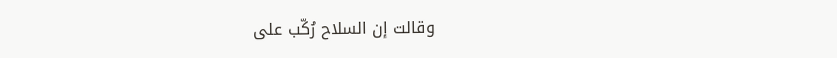وقالت إن السلاح رُكّب على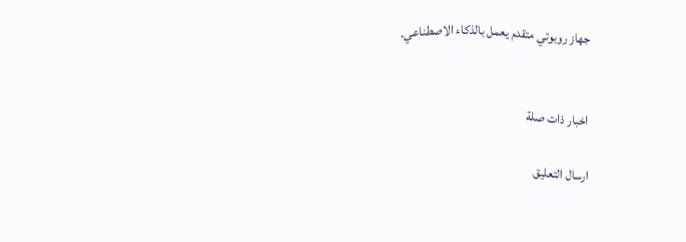جهاز روبوتي متقدم يعمل بالذكاء الاصطناعي.


اخبار ذات صلة

ارسال التعليق